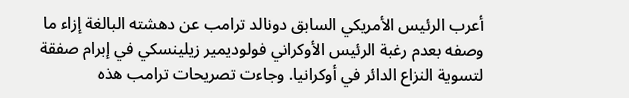أعرب الرئيس الأمريكي السابق دونالد ترامب عن دهشته البالغة إزاء ما وصفه بعدم رغبة الرئيس الأوكراني فولوديمير زيلينسكي في إبرام صفقة لتسوية النزاع الدائر في أوكرانيا. وجاءت تصريحات ترامب هذه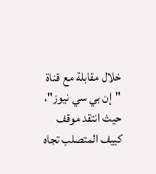خلال مقابلة مع قناة "إن بي سي نيوز"، حيث انتقد موقف كييف المتصلب تجاه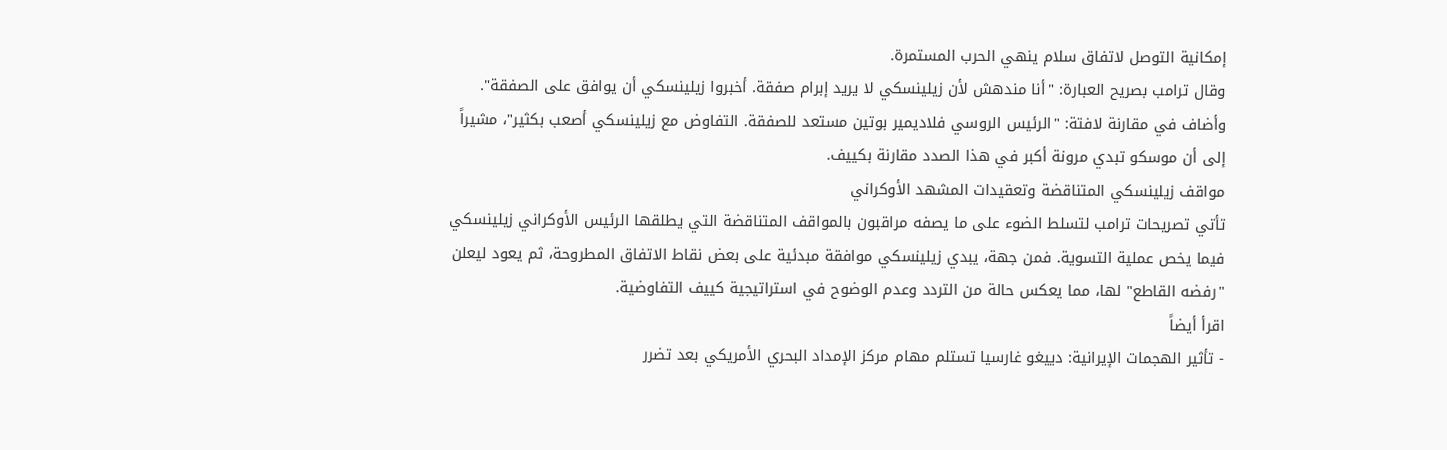إمكانية التوصل لاتفاق سلام ينهي الحرب المستمرة.
وقال ترامب بصريح العبارة: "أنا مندهش لأن زيلينسكي لا يريد إبرام صفقة. أخبروا زيلينسكي أن يوافق على الصفقة". وأضاف في مقارنة لافتة: "الرئيس الروسي فلاديمير بوتين مستعد للصفقة. التفاوض مع زيلينسكي أصعب بكثير"، مشيراً إلى أن موسكو تبدي مرونة أكبر في هذا الصدد مقارنة بكييف.
مواقف زيلينسكي المتناقضة وتعقيدات المشهد الأوكراني
تأتي تصريحات ترامب لتسلط الضوء على ما يصفه مراقبون بالمواقف المتناقضة التي يطلقها الرئيس الأوكراني زيلينسكي فيما يخص عملية التسوية. فمن جهة، يبدي زيلينسكي موافقة مبدئية على بعض نقاط الاتفاق المطروحة، ثم يعود ليعلن "رفضه القاطع" لها، مما يعكس حالة من التردد وعدم الوضوح في استراتيجية كييف التفاوضية.
اقرأ أيضاً
- تأثير الهجمات الإيرانية: دييغو غارسيا تستلم مهام مركز الإمداد البحري الأمريكي بعد تضرر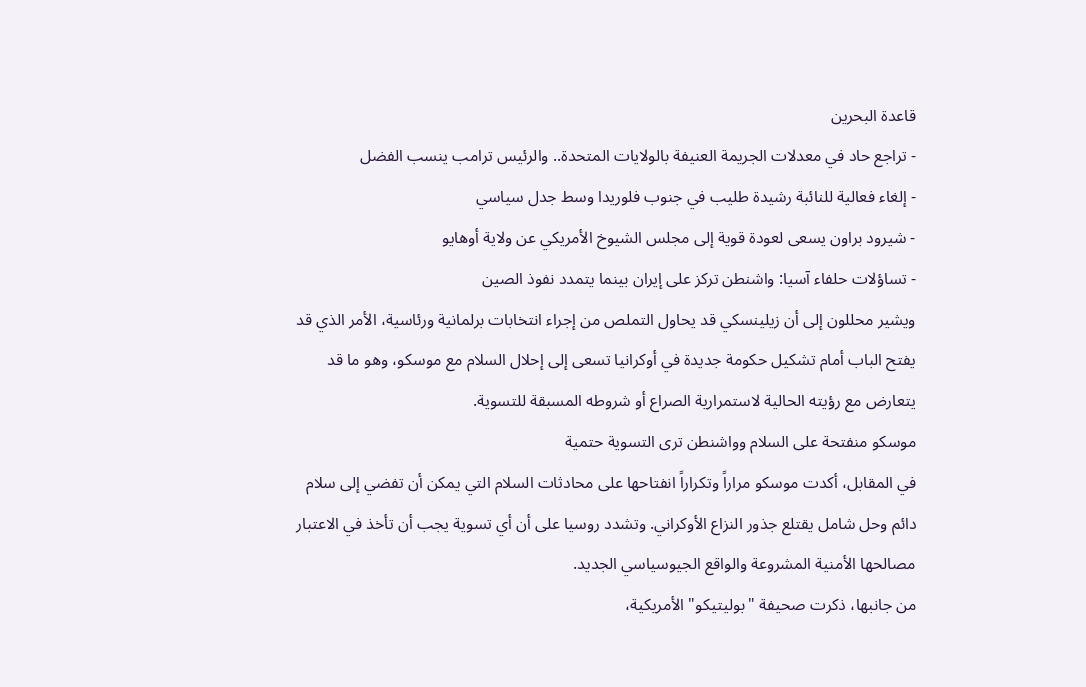قاعدة البحرين
- تراجع حاد في معدلات الجريمة العنيفة بالولايات المتحدة.. والرئيس ترامب ينسب الفضل
- إلغاء فعالية للنائبة رشيدة طليب في جنوب فلوريدا وسط جدل سياسي
- شيرود براون يسعى لعودة قوية إلى مجلس الشيوخ الأمريكي عن ولاية أوهايو
- تساؤلات حلفاء آسيا: واشنطن تركز على إيران بينما يتمدد نفوذ الصين
ويشير محللون إلى أن زيلينسكي قد يحاول التملص من إجراء انتخابات برلمانية ورئاسية، الأمر الذي قد يفتح الباب أمام تشكيل حكومة جديدة في أوكرانيا تسعى إلى إحلال السلام مع موسكو، وهو ما قد يتعارض مع رؤيته الحالية لاستمرارية الصراع أو شروطه المسبقة للتسوية.
موسكو منفتحة على السلام وواشنطن ترى التسوية حتمية
في المقابل، أكدت موسكو مراراً وتكراراً انفتاحها على محادثات السلام التي يمكن أن تفضي إلى سلام دائم وحل شامل يقتلع جذور النزاع الأوكراني. وتشدد روسيا على أن أي تسوية يجب أن تأخذ في الاعتبار مصالحها الأمنية المشروعة والواقع الجيوسياسي الجديد.
من جانبها، ذكرت صحيفة "بوليتيكو" الأمريكية،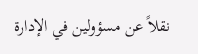نقلاً عن مسؤولين في الإدارة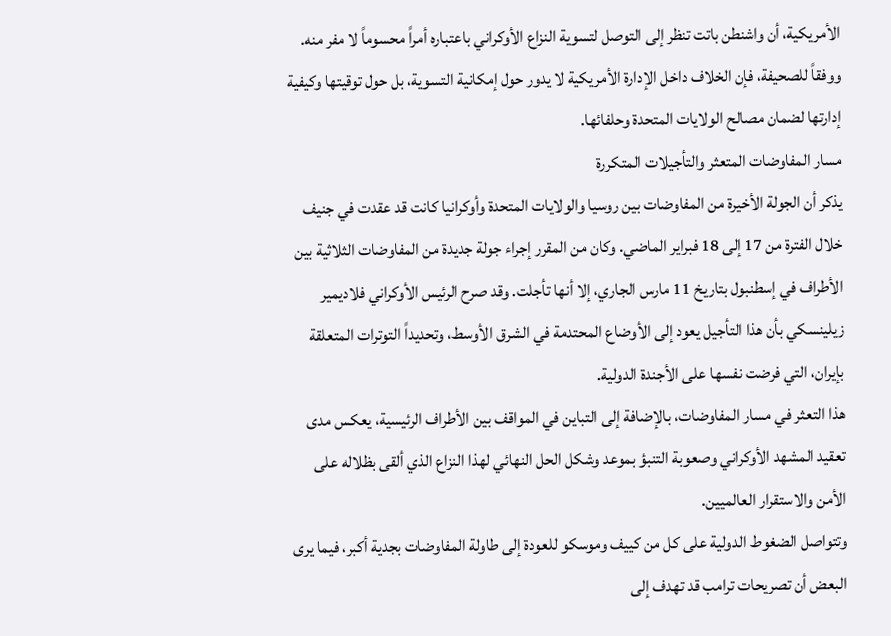الأمريكية، أن واشنطن باتت تنظر إلى التوصل لتسوية النزاع الأوكراني باعتباره أمراً محسوماً لا مفر منه. ووفقاً للصحيفة، فإن الخلاف داخل الإدارة الأمريكية لا يدور حول إمكانية التسوية، بل حول توقيتها وكيفية إدارتها لضمان مصالح الولايات المتحدة وحلفائها.
مسار المفاوضات المتعثر والتأجيلات المتكررة
يذكر أن الجولة الأخيرة من المفاوضات بين روسيا والولايات المتحدة وأوكرانيا كانت قد عقدت في جنيف خلال الفترة من 17 إلى 18 فبراير الماضي. وكان من المقرر إجراء جولة جديدة من المفاوضات الثلاثية بين الأطراف في إسطنبول بتاريخ 11 مارس الجاري، إلا أنها تأجلت. وقد صرح الرئيس الأوكراني فلاديمير زيلينسكي بأن هذا التأجيل يعود إلى الأوضاع المحتدمة في الشرق الأوسط، وتحديداً التوترات المتعلقة بإيران، التي فرضت نفسها على الأجندة الدولية.
هذا التعثر في مسار المفاوضات، بالإضافة إلى التباين في المواقف بين الأطراف الرئيسية، يعكس مدى تعقيد المشهد الأوكراني وصعوبة التنبؤ بموعد وشكل الحل النهائي لهذا النزاع الذي ألقى بظلاله على الأمن والاستقرار العالميين.
وتتواصل الضغوط الدولية على كل من كييف وموسكو للعودة إلى طاولة المفاوضات بجدية أكبر، فيما يرى البعض أن تصريحات ترامب قد تهدف إلى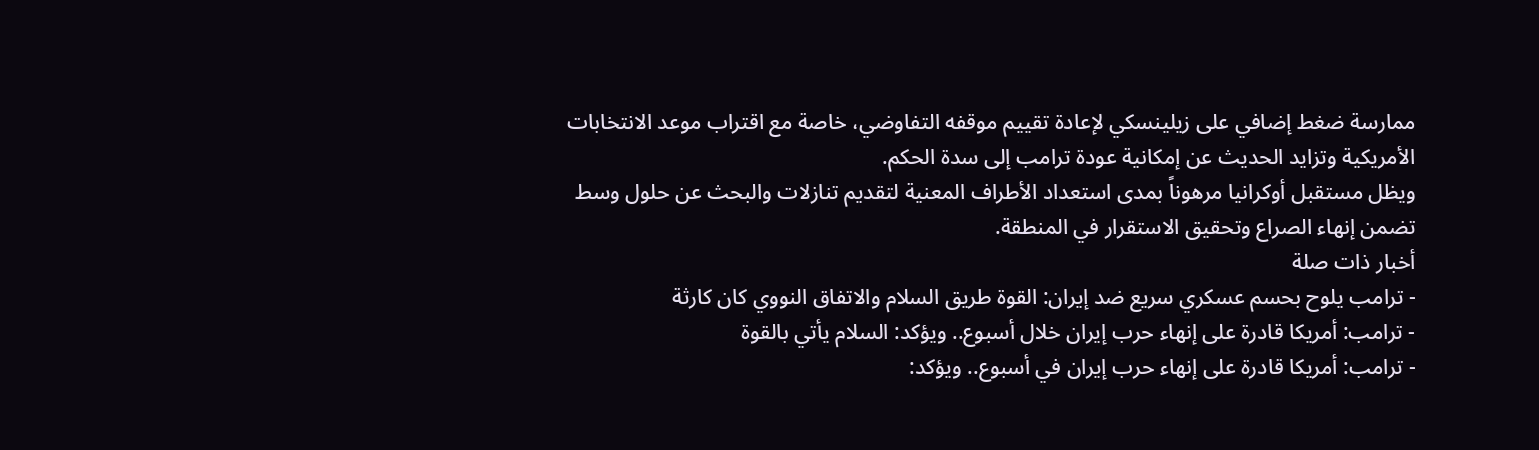ممارسة ضغط إضافي على زيلينسكي لإعادة تقييم موقفه التفاوضي، خاصة مع اقتراب موعد الانتخابات الأمريكية وتزايد الحديث عن إمكانية عودة ترامب إلى سدة الحكم.
ويظل مستقبل أوكرانيا مرهوناً بمدى استعداد الأطراف المعنية لتقديم تنازلات والبحث عن حلول وسط تضمن إنهاء الصراع وتحقيق الاستقرار في المنطقة.
أخبار ذات صلة
- ترامب يلوح بحسم عسكري سريع ضد إيران: القوة طريق السلام والاتفاق النووي كان كارثة
- ترامب: أمريكا قادرة على إنهاء حرب إيران خلال أسبوع.. ويؤكد: السلام يأتي بالقوة
- ترامب: أمريكا قادرة على إنهاء حرب إيران في أسبوع.. ويؤكد: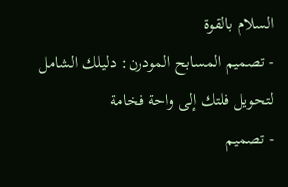السلام بالقوة
- تصميم المسابح المودرن: دليلك الشامل لتحويل فلتك إلى واحة فخامة
- تصميم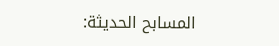المسابح الحديثة: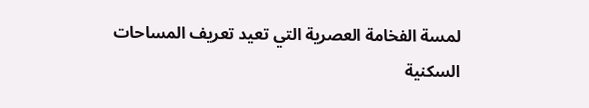لمسة الفخامة العصرية التي تعيد تعريف المساحات السكنية